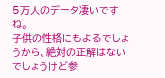5万人のデータ凄いですね。
子供の性格にもよるでしょうから、絶対の正解はないでしょうけど参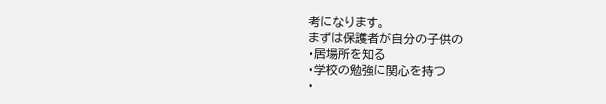考になります。
まずは保護者が自分の子供の
・居場所を知る
・学校の勉強に関心を持つ
・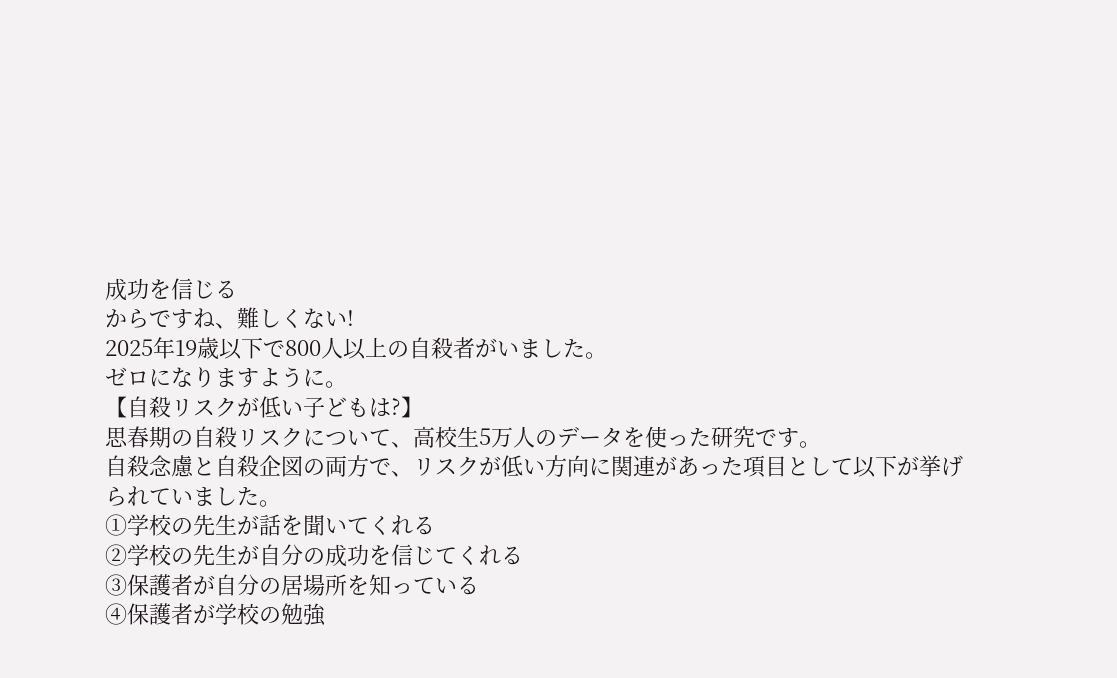成功を信じる
からですね、難しくない!
2025年19歳以下で800人以上の自殺者がいました。
ゼロになりますように。
【自殺リスクが低い子どもは?】
思春期の自殺リスクについて、高校生5万人のデータを使った研究です。
自殺念慮と自殺企図の両方で、リスクが低い方向に関連があった項目として以下が挙げられていました。
①学校の先生が話を聞いてくれる
②学校の先生が自分の成功を信じてくれる
③保護者が自分の居場所を知っている
④保護者が学校の勉強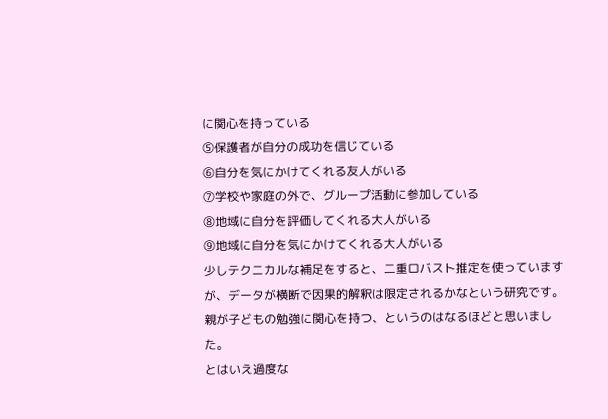に関心を持っている
⑤保護者が自分の成功を信じている
⑥自分を気にかけてくれる友人がいる
⑦学校や家庭の外で、グループ活動に参加している
⑧地域に自分を評価してくれる大人がいる
⑨地域に自分を気にかけてくれる大人がいる
少しテクニカルな補足をすると、二重ロバスト推定を使っていますが、データが横断で因果的解釈は限定されるかなという研究です。
親が子どもの勉強に関心を持つ、というのはなるほどと思いました。
とはいえ過度な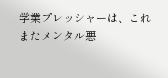学業プレッシャーは、これまたメンタル悪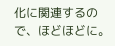化に関連するので、ほどほどに。